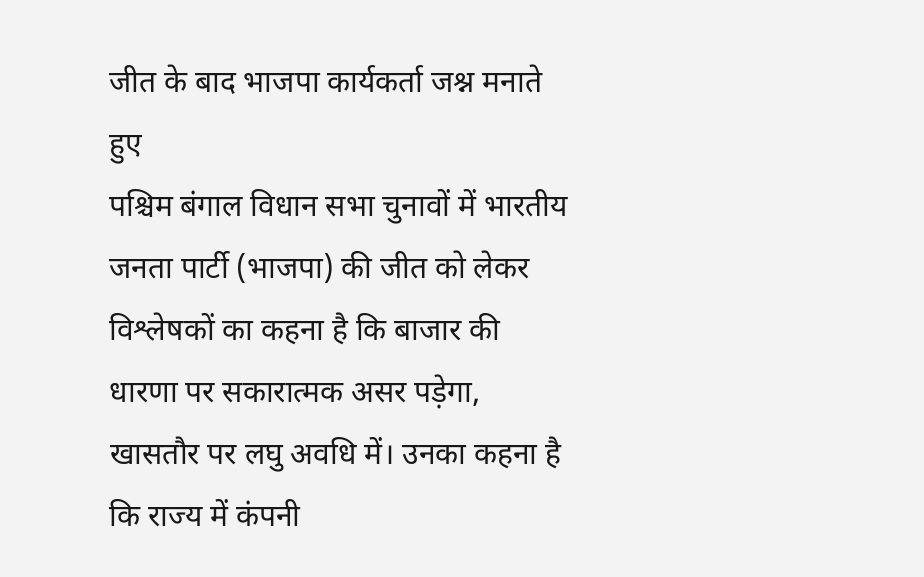जीत के बाद भाजपा कार्यकर्ता जश्न मनाते हुए
पश्चिम बंगाल विधान सभा चुनावों में भारतीय जनता पार्टी (भाजपा) की जीत को लेकर विश्लेषकों का कहना है कि बाजार की धारणा पर सकारात्मक असर पड़ेगा, खासतौर पर लघु अवधि में। उनका कहना है कि राज्य में कंपनी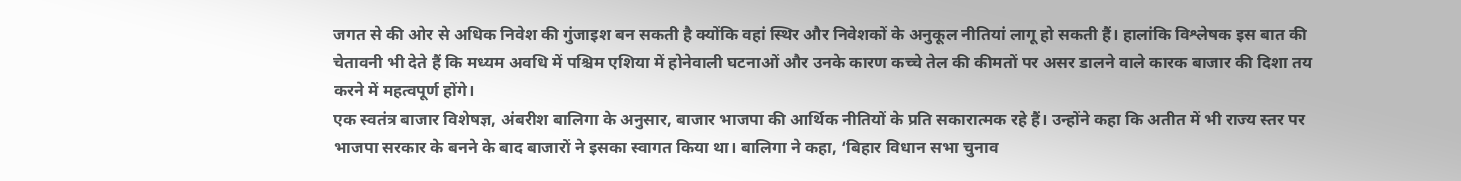जगत से की ओर से अधिक निवेश की गुंजाइश बन सकती है क्योंकि वहां स्थिर और निवेशकों के अनुकूल नीतियां लागू हो सकती हैं। हालांकि विश्लेषक इस बात की चेतावनी भी देते हैं कि मध्यम अवधि में पश्चिम एशिया में होनेवाली घटनाओं और उनके कारण कच्चे तेल की कीमतों पर असर डालने वाले कारक बाजार की दिशा तय करने में महत्वपूर्ण होंगे।
एक स्वतंत्र बाजार विशेषज्ञ, अंबरीश बालिगा के अनुसार, बाजार भाजपा की आर्थिक नीतियों के प्रति सकारात्मक रहे हैं। उन्होंने कहा कि अतीत में भी राज्य स्तर पर भाजपा सरकार के बनने के बाद बाजारों ने इसका स्वागत किया था। बालिगा ने कहा, ‘बिहार विधान सभा चुनाव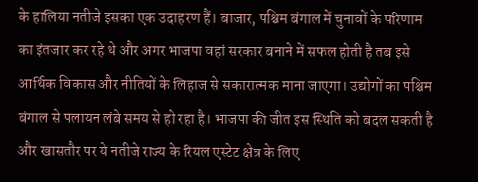के हालिया नतीजे इसका एक उदाहरण हैं। बाजार, पश्चिम बंगाल में चुनावों के परिणाम का इंतजार कर रहे थे और अगर भाजपा वहां सरकार बनाने में सफल होती है तब इसे आर्थिक विकास और नीतियों के लिहाज से सकारात्मक माना जाएगा। उद्योगों का पश्चिम बंगाल से पलायन लंबे समय से हो रहा है। भाजपा की जीत इस स्थिति को बदल सकती है और खासतौर पर ये नतीजे राज्य के रियल एस्टेट क्षेत्र के लिए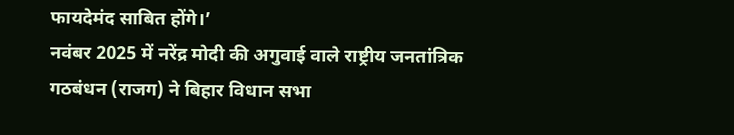फायदेमंद साबित होंगे।’
नवंबर 2025 में नरेंद्र मोदी की अगुवाई वाले राष्ट्रीय जनतांत्रिक गठबंधन (राजग) ने बिहार विधान सभा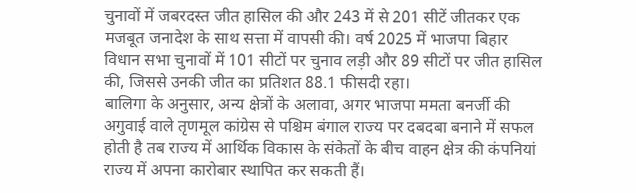चुनावों में जबरदस्त जीत हासिल की और 243 में से 201 सीटें जीतकर एक मजबूत जनादेश के साथ सत्ता में वापसी की। वर्ष 2025 में भाजपा बिहार विधान सभा चुनावों में 101 सीटों पर चुनाव लड़ी और 89 सीटों पर जीत हासिल की, जिससे उनकी जीत का प्रतिशत 88.1 फीसदी रहा।
बालिगा के अनुसार, अन्य क्षेत्रों के अलावा, अगर भाजपा ममता बनर्जी की अगुवाई वाले तृणमूल कांग्रेस से पश्चिम बंगाल राज्य पर दबदबा बनाने में सफल होती है तब राज्य में आर्थिक विकास के संकेतों के बीच वाहन क्षेत्र की कंपनियां राज्य में अपना कारोबार स्थापित कर सकती हैं।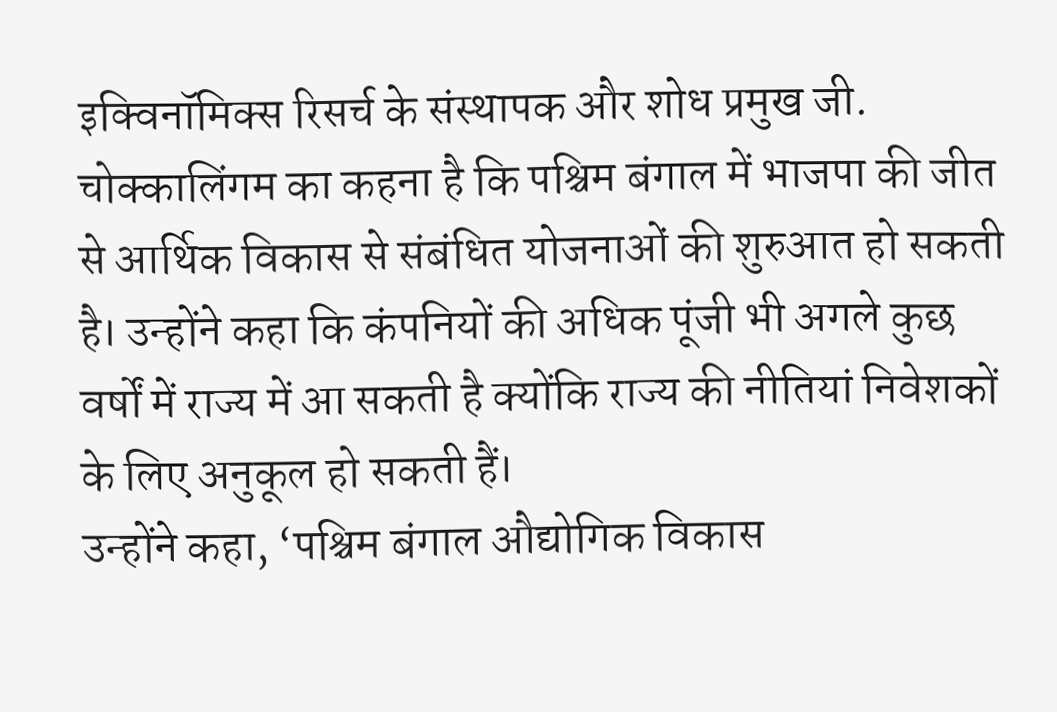इक्विनॉमिक्स रिसर्च के संस्थापक और शोध प्रमुख जी. चोक्कालिंगम का कहना है कि पश्चिम बंगाल में भाजपा की जीत से आर्थिक विकास से संबंधित योजनाओं की शुरुआत हो सकती है। उन्होंने कहा कि कंपनियों की अधिक पूंजी भी अगले कुछ वर्षों में राज्य में आ सकती है क्योंकि राज्य की नीतियां निवेशकों के लिए अनुकूल हो सकती हैं।
उन्होंने कहा, ‘पश्चिम बंगाल औद्योगिक विकास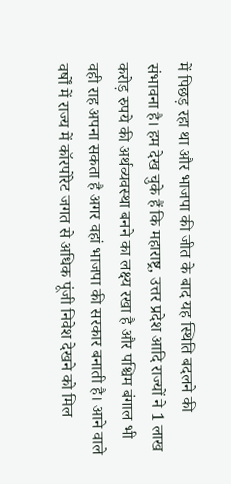में पिछड़ रहा था और भाजपा की जीत के बाद यह स्थिति बदलने की संभावना है। हम देख चुके हैं कि महाराष्ट्र, उत्तर प्रदेश आदि राज्यों ने 1 लाख करोड़ रुपये की अर्थव्यवस्था बनने का लक्ष्य रखा है और पश्चिम बंगाल भी वही राह अपना सकता है अगर वहां भाजपा की सरकार बनाती है। आने वाले वर्षों में राज्य में कॉरपोरेट जगत से अधिक पूंजी निवेश देखने को मिल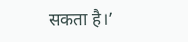सकता है।’